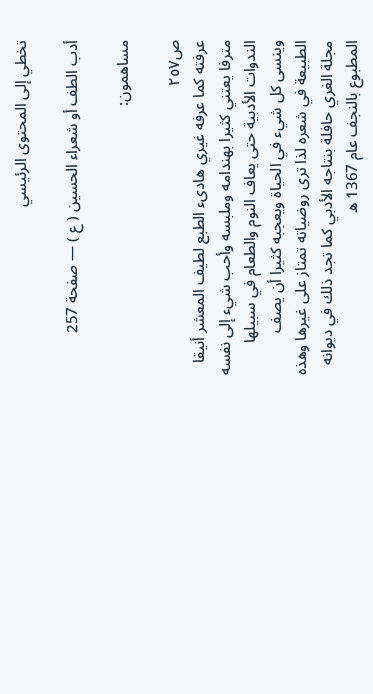تخطي إلى المحتوى الرئيسي

أدب الطف أو شعراء الحسين ( ع ) — صفحة 257

مساهمون:

ص٢٥٧
عرفته كما عرفه غيري هادىء الطبع لطيف المعشر أنيقا مترفا يعتني كثيرا بهندامه وملبسه وأحب شيء إلى نفسه الندوات الأدبية حتى يعاف النوم والطعام في سبيلها وينسى كل شيء في الحياة ويعجبه كثيرا أن يصف الطبيعة في شعره لذا ترى روضياته تمتاز على غيرها وهذه مجلة الغري حافلة بنتاجه الأدبي كما تجد ذلك في ديوانه المطبوع بالنجف عام 1367 ه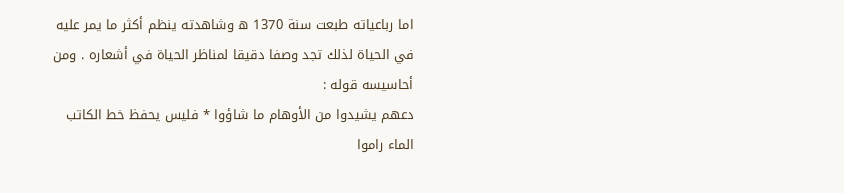اما رباعياته طبعت سنة 1370 ه وشاهدته ينظم أكثر ما يمر عليه في الحياة لذلك تجد وصفا دقيقا لمناظر الحياة في أشعاره . ومن أحاسيسه قوله :
دعهم يشيدوا من الأوهام ما شاؤوا * فليس يحفظ خط الكاتب الماء راموا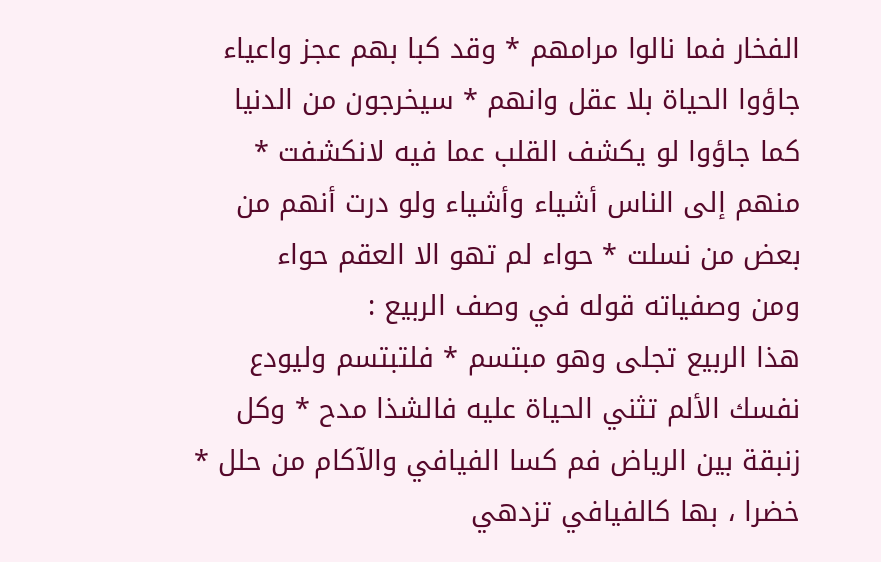الفخار فما نالوا مرامهم * وقد كبا بهم عجز واعياء جاؤوا الحياة بلا عقل وانهم * سيخرجون من الدنيا كما جاؤوا لو يكشف القلب عما فيه لانكشفت * منهم إلى الناس أشياء وأشياء ولو درت أنهم من بعض من نسلت * حواء لم تهو الا العقم حواء
ومن وصفياته قوله في وصف الربيع :
هذا الربيع تجلى وهو مبتسم * فلتبتسم وليودع نفسك الألم تثني الحياة عليه فالشذا مدح * وكل زنبقة بين الرياض فم كسا الفيافي والآكام من حلل * خضرا ، بها كالفيافي تزدهي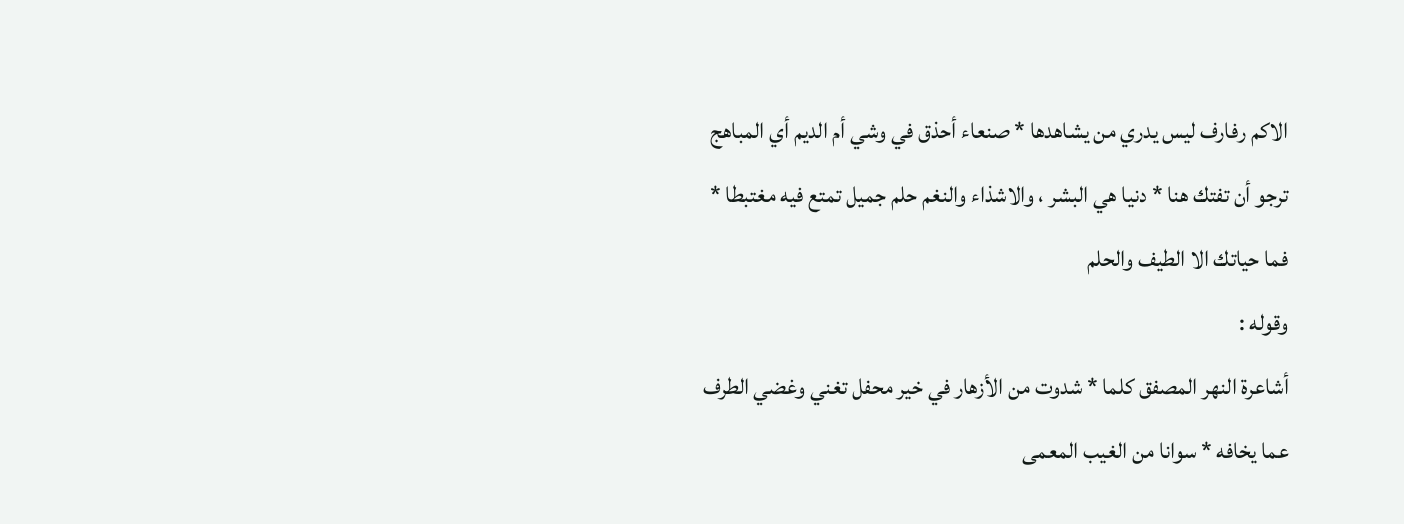الاكم رفارف ليس يدري من يشاهدها * صنعاء أحذق في وشي أم الديم أي المباهج ترجو أن تفتك هنا * دنيا هي البشر ، والاشذاء والنغم حلم جميل تمتع فيه مغتبطا * فما حياتك الا الطيف والحلم
وقوله :
أشاعرة النهر المصفق كلما * شدوت من الأزهار في خير محفل تغني وغضي الطرف عما يخافه * سوانا من الغيب المعمى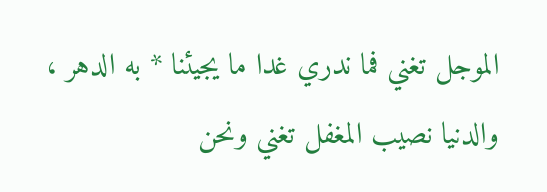الموجل تغني فما ندري غدا ما يجيئنا * به الدهر ، والدنيا نصيب المغفل تغني ونحن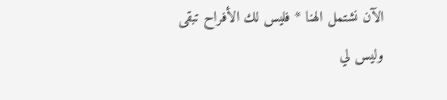الآن نشتمل الهنا * فليس لك الأفراح تبقى وليس لي